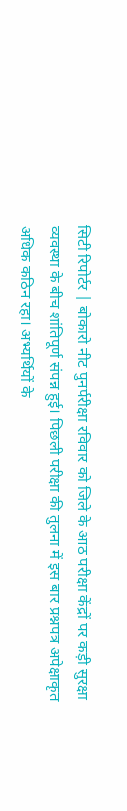सिटी रिपोर्टर | बोकारो नीट पुनर्परीक्षा रविवार को जिले के आठ परीक्षा केंद्रों पर कड़ी सुरक्षा व्यवस्था के बीच शांतिपूर्ण संपन्न हुई। पिछली परीक्षा की तुलना में इस बार प्रश्नपत्र अपेक्षाकृत अधिक कठिन रहा। अभ्यर्थियों के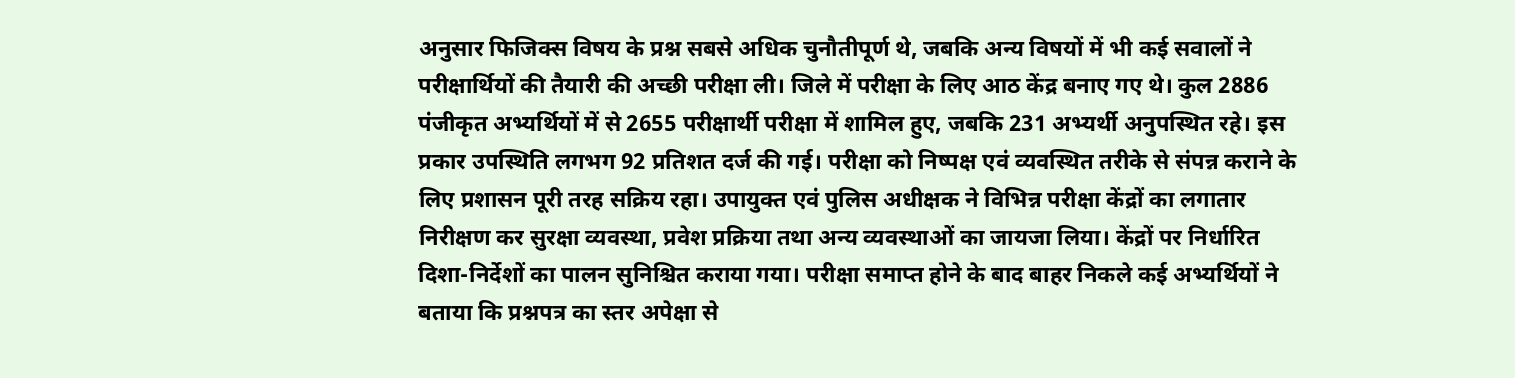अनुसार फिजिक्स विषय के प्रश्न सबसे अधिक चुनौतीपूर्ण थे, जबकि अन्य विषयों में भी कई सवालों ने परीक्षार्थियों की तैयारी की अच्छी परीक्षा ली। जिले में परीक्षा के लिए आठ केंद्र बनाए गए थे। कुल 2886 पंजीकृत अभ्यर्थियों में से 2655 परीक्षार्थी परीक्षा में शामिल हुए, जबकि 231 अभ्यर्थी अनुपस्थित रहे। इस प्रकार उपस्थिति लगभग 92 प्रतिशत दर्ज की गई। परीक्षा को निष्पक्ष एवं व्यवस्थित तरीके से संपन्न कराने के लिए प्रशासन पूरी तरह सक्रिय रहा। उपायुक्त एवं पुलिस अधीक्षक ने विभिन्न परीक्षा केंद्रों का लगातार निरीक्षण कर सुरक्षा व्यवस्था, प्रवेश प्रक्रिया तथा अन्य व्यवस्थाओं का जायजा लिया। केंद्रों पर निर्धारित दिशा-निर्देशों का पालन सुनिश्चित कराया गया। परीक्षा समाप्त होने के बाद बाहर निकले कई अभ्यर्थियों ने बताया कि प्रश्नपत्र का स्तर अपेक्षा से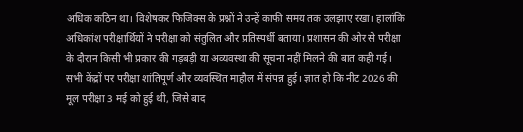अधिक कठिन था। विशेषकर फिजिक्स के प्रश्नों ने उन्हें काफी समय तक उलझाए रखा। हालांकि अधिकांश परीक्षार्थियों ने परीक्षा को संतुलित और प्रतिस्पर्धी बताया। प्रशासन की ओर से परीक्षा के दौरान किसी भी प्रकार की गड़बड़ी या अव्यवस्था की सूचना नहीं मिलने की बात कही गई। सभी केंद्रों पर परीक्षा शांतिपूर्ण और व्यवस्थित माहौल में संपन्न हुई। ज्ञात हो कि नीट 2026 की मूल परीक्षा 3 मई को हुई थी, जिसे बाद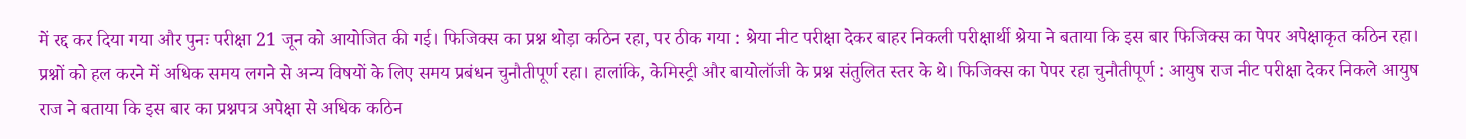में रद्द कर दिया गया और पुनः परीक्षा 21 जून को आयोजित की गई। फिजिक्स का प्रश्न थोड़ा कठिन रहा, पर ठीक गया : श्रेया नीट परीक्षा देकर बाहर निकली परीक्षार्थी श्रेया ने बताया कि इस बार फिजिक्स का पेपर अपेक्षाकृत कठिन रहा। प्रश्नों को हल करने में अधिक समय लगने से अन्य विषयों के लिए समय प्रबंधन चुनौतीपूर्ण रहा। हालांकि, केमिस्ट्री और बायोलॉजी के प्रश्न संतुलित स्तर के थे। फिजिक्स का पेपर रहा चुनौतीपूर्ण : आयुष राज नीट परीक्षा देकर निकले आयुष राज ने बताया कि इस बार का प्रश्नपत्र अपेक्षा से अधिक कठिन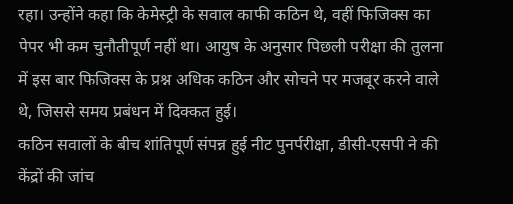रहा। उन्होंने कहा कि केमेस्ट्री के सवाल काफी कठिन थे, वहीं फिजिक्स का पेपर भी कम चुनौतीपूर्ण नहीं था। आयुष के अनुसार पिछली परीक्षा की तुलना में इस बार फिजिक्स के प्रश्न अधिक कठिन और सोचने पर मजबूर करने वाले थे, जिससे समय प्रबंधन में दिक्कत हुई।
कठिन सवालों के बीच शांतिपूर्ण संपन्न हुई नीट पुनर्परीक्षा, डीसी-एसपी ने की केंद्रों की जांच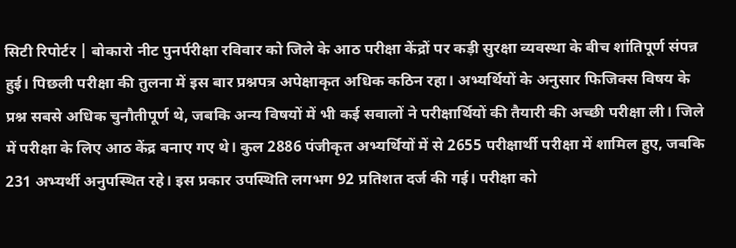सिटी रिपोर्टर | बोकारो नीट पुनर्परीक्षा रविवार को जिले के आठ परीक्षा केंद्रों पर कड़ी सुरक्षा व्यवस्था के बीच शांतिपूर्ण संपन्न हुई। पिछली परीक्षा की तुलना में इस बार प्रश्नपत्र अपेक्षाकृत अधिक कठिन रहा। अभ्यर्थियों के अनुसार फिजिक्स विषय के प्रश्न सबसे अधिक चुनौतीपूर्ण थे, जबकि अन्य विषयों में भी कई सवालों ने परीक्षार्थियों की तैयारी की अच्छी परीक्षा ली। जिले में परीक्षा के लिए आठ केंद्र बनाए गए थे। कुल 2886 पंजीकृत अभ्यर्थियों में से 2655 परीक्षार्थी परीक्षा में शामिल हुए, जबकि 231 अभ्यर्थी अनुपस्थित रहे। इस प्रकार उपस्थिति लगभग 92 प्रतिशत दर्ज की गई। परीक्षा को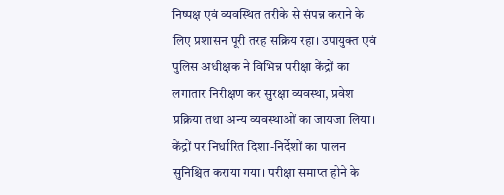निष्पक्ष एवं व्यवस्थित तरीके से संपन्न कराने के लिए प्रशासन पूरी तरह सक्रिय रहा। उपायुक्त एवं पुलिस अधीक्षक ने विभिन्न परीक्षा केंद्रों का लगातार निरीक्षण कर सुरक्षा व्यवस्था, प्रवेश प्रक्रिया तथा अन्य व्यवस्थाओं का जायजा लिया। केंद्रों पर निर्धारित दिशा-निर्देशों का पालन सुनिश्चित कराया गया। परीक्षा समाप्त होने के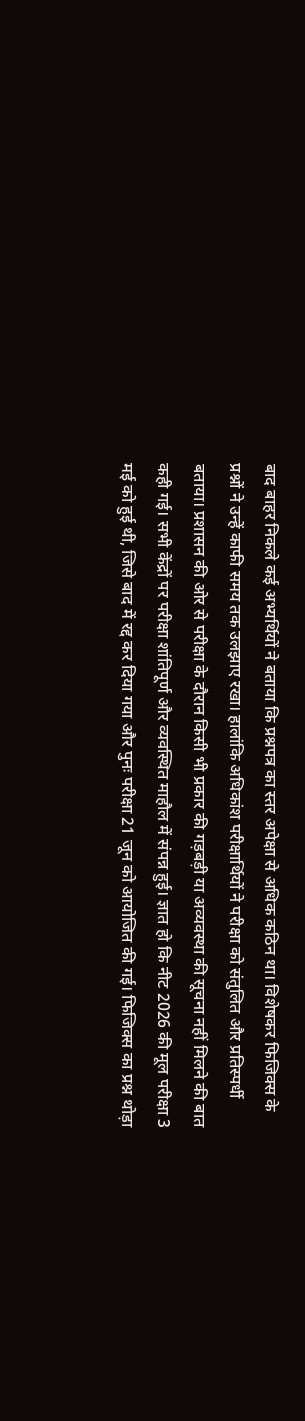बाद बाहर निकले कई अभ्यर्थियों ने बताया कि प्रश्नपत्र का स्तर अपेक्षा से अधिक कठिन था। विशेषकर फिजिक्स के प्रश्नों ने उन्हें काफी समय तक उलझाए रखा। हालांकि अधिकांश परीक्षार्थियों ने परीक्षा को संतुलित और प्रतिस्पर्धी बताया। प्रशासन की ओर से परीक्षा के दौरान किसी भी प्रकार की गड़बड़ी या अव्यवस्था की सूचना नहीं मिलने की बात कही गई। सभी केंद्रों पर परीक्षा शांतिपूर्ण और व्यवस्थित माहौल में संपन्न हुई। ज्ञात हो कि नीट 2026 की मूल परीक्षा 3 मई को हुई थी, जिसे बाद में रद्द कर दिया गया और पुनः परीक्षा 21 जून को आयोजित की गई। फिजिक्स का प्रश्न थोड़ा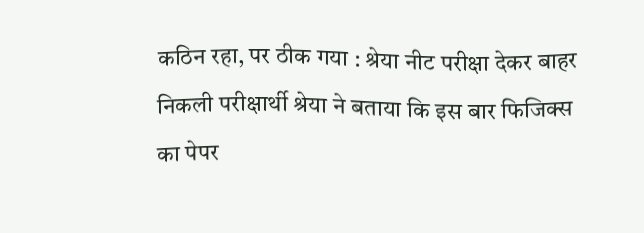कठिन रहा, पर ठीक गया : श्रेया नीट परीक्षा देकर बाहर निकली परीक्षार्थी श्रेया ने बताया कि इस बार फिजिक्स का पेपर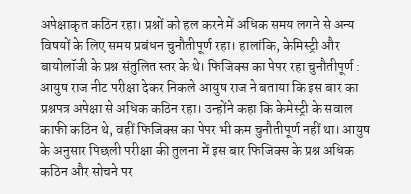अपेक्षाकृत कठिन रहा। प्रश्नों को हल करने में अधिक समय लगने से अन्य विषयों के लिए समय प्रबंधन चुनौतीपूर्ण रहा। हालांकि, केमिस्ट्री और बायोलॉजी के प्रश्न संतुलित स्तर के थे। फिजिक्स का पेपर रहा चुनौतीपूर्ण : आयुष राज नीट परीक्षा देकर निकले आयुष राज ने बताया कि इस बार का प्रश्नपत्र अपेक्षा से अधिक कठिन रहा। उन्होंने कहा कि केमेस्ट्री के सवाल काफी कठिन थे, वहीं फिजिक्स का पेपर भी कम चुनौतीपूर्ण नहीं था। आयुष के अनुसार पिछली परीक्षा की तुलना में इस बार फिजिक्स के प्रश्न अधिक कठिन और सोचने पर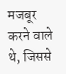मजबूर करने वाले थे, जिससे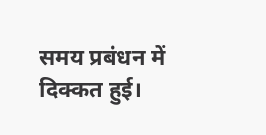समय प्रबंधन में दिक्कत हुई।